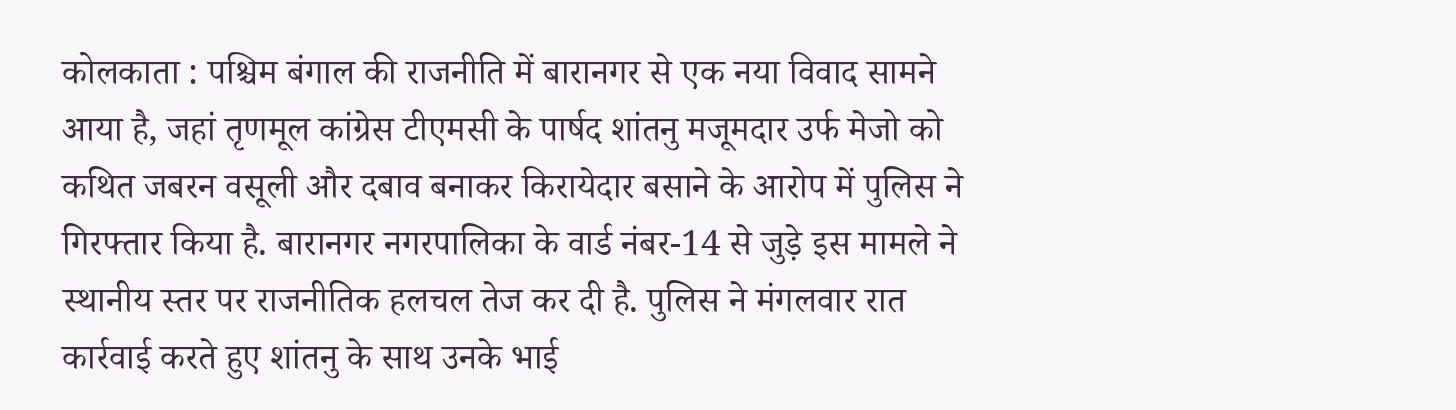कोलकाता : पश्चिम बंगाल की राजनीति में बारानगर से एक नया विवाद सामने आया है, जहां तृणमूल कांग्रेस टीएमसी के पार्षद शांतनु मजूमदार उर्फ मेजो को कथित जबरन वसूली और दबाव बनाकर किरायेदार बसाने के आरोप में पुलिस ने गिरफ्तार किया है. बारानगर नगरपालिका के वार्ड नंबर-14 से जुड़े इस मामले ने स्थानीय स्तर पर राजनीतिक हलचल तेज कर दी है. पुलिस ने मंगलवार रात कार्रवाई करते हुए शांतनु के साथ उनके भाई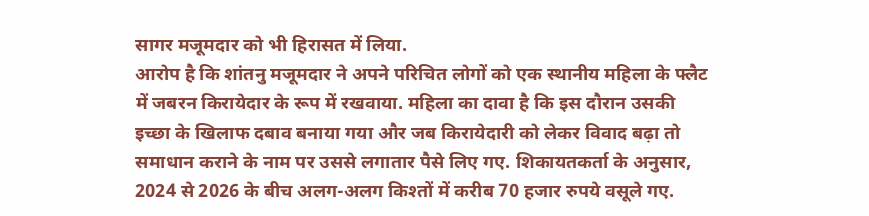सागर मजूमदार को भी हिरासत में लिया.
आरोप है कि शांतनु मजूमदार ने अपने परिचित लोगों को एक स्थानीय महिला के फ्लैट में जबरन किरायेदार के रूप में रखवाया. महिला का दावा है कि इस दौरान उसकी इच्छा के खिलाफ दबाव बनाया गया और जब किरायेदारी को लेकर विवाद बढ़ा तो समाधान कराने के नाम पर उससे लगातार पैसे लिए गए. शिकायतकर्ता के अनुसार, 2024 से 2026 के बीच अलग-अलग किश्तों में करीब 70 हजार रुपये वसूले गए.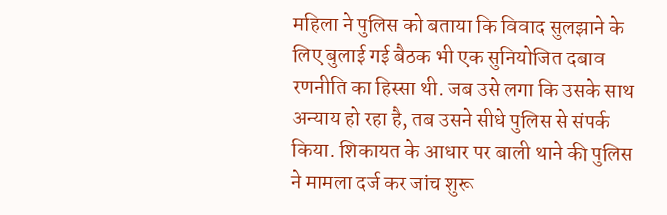महिला ने पुलिस को बताया कि विवाद सुलझाने के लिए बुलाई गई बैठक भी एक सुनियोजित दबाव रणनीति का हिस्सा थी. जब उसे लगा कि उसके साथ अन्याय हो रहा है, तब उसने सीधे पुलिस से संपर्क किया. शिकायत के आधार पर बाली थाने की पुलिस ने मामला दर्ज कर जांच शुरू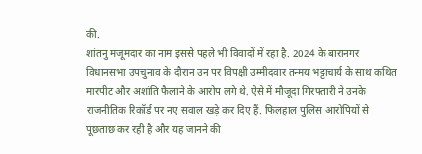की.
शांतनु मजूमदार का नाम इससे पहले भी विवादों में रहा है. 2024 के बारानगर विधानसभा उपचुनाव के दौरान उन पर विपक्षी उम्मीदवार तन्मय भट्टाचार्य के साथ कथित मारपीट और अशांति फैलाने के आरोप लगे थे. ऐसे में मौजूदा गिरफ्तारी ने उनके राजनीतिक रिकॉर्ड पर नए सवाल खड़े कर दिए हैं. फिलहाल पुलिस आरोपियों से पूछताछ कर रही है और यह जानने की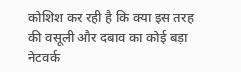कोशिश कर रही है कि क्या इस तरह की वसूली और दबाव का कोई बड़ा नेटवर्क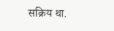सक्रिय था.